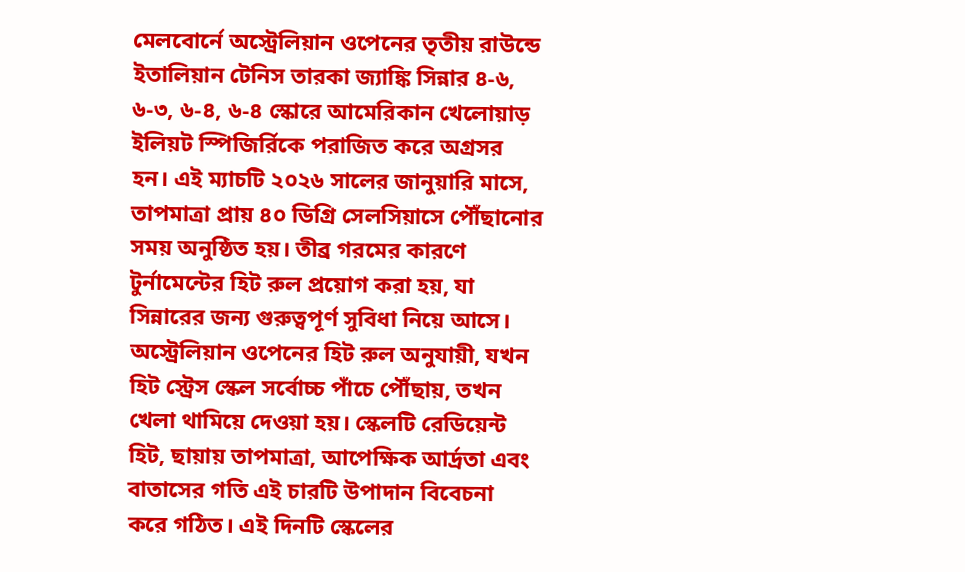মেলবোর্নে অস্ট্রেলিয়ান ওপেনের তৃতীয় রাউন্ডে ইতালিয়ান টেনিস তারকা জ্যাঙ্কি সিন্নার ৪-৬, ৬-৩, ৬-৪, ৬-৪ স্কোরে আমেরিকান খেলোয়াড় ইলিয়ট স্পিজির্রিকে পরাজিত করে অগ্রসর হন। এই ম্যাচটি ২০২৬ সালের জানুয়ারি মাসে, তাপমাত্রা প্রায় ৪০ ডিগ্রি সেলসিয়াসে পৌঁছানোর সময় অনুষ্ঠিত হয়। তীব্র গরমের কারণে টুর্নামেন্টের হিট রুল প্রয়োগ করা হয়, যা সিন্নারের জন্য গুরুত্বপূর্ণ সুবিধা নিয়ে আসে।
অস্ট্রেলিয়ান ওপেনের হিট রুল অনুযায়ী, যখন হিট স্ট্রেস স্কেল সর্বোচ্চ পাঁচে পৌঁছায়, তখন খেলা থামিয়ে দেওয়া হয়। স্কেলটি রেডিয়েন্ট হিট, ছায়ায় তাপমাত্রা, আপেক্ষিক আর্দ্রতা এবং বাতাসের গতি এই চারটি উপাদান বিবেচনা করে গঠিত। এই দিনটি স্কেলের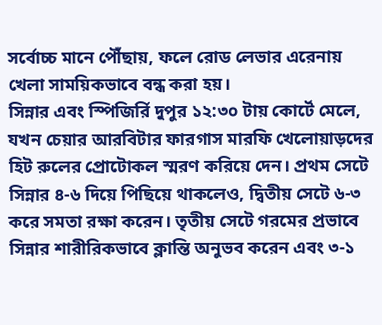সর্বোচ্চ মানে পৌঁছায়, ফলে রোড লেভার এরেনায় খেলা সাময়িকভাবে বন্ধ করা হয়।
সিন্নার এবং স্পিজির্রি দুপুর ১২:৩০ টায় কোর্টে মেলে, যখন চেয়ার আরবিটার ফারগাস মারফি খেলোয়াড়দের হিট রুলের প্রোটোকল স্মরণ করিয়ে দেন। প্রথম সেটে সিন্নার ৪-৬ দিয়ে পিছিয়ে থাকলেও, দ্বিতীয় সেটে ৬-৩ করে সমতা রক্ষা করেন। তৃতীয় সেটে গরমের প্রভাবে সিন্নার শারীরিকভাবে ক্লান্তি অনুভব করেন এবং ৩-১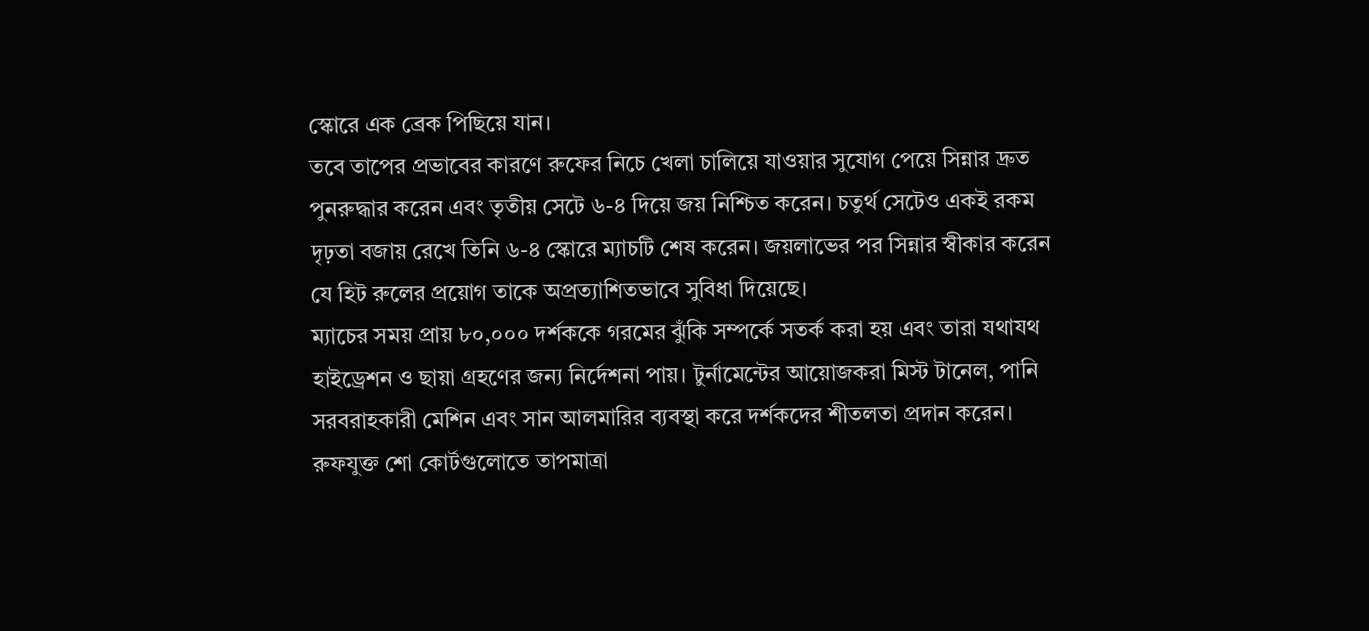স্কোরে এক ব্রেক পিছিয়ে যান।
তবে তাপের প্রভাবের কারণে রুফের নিচে খেলা চালিয়ে যাওয়ার সুযোগ পেয়ে সিন্নার দ্রুত পুনরুদ্ধার করেন এবং তৃতীয় সেটে ৬-৪ দিয়ে জয় নিশ্চিত করেন। চতুর্থ সেটেও একই রকম দৃঢ়তা বজায় রেখে তিনি ৬-৪ স্কোরে ম্যাচটি শেষ করেন। জয়লাভের পর সিন্নার স্বীকার করেন যে হিট রুলের প্রয়োগ তাকে অপ্রত্যাশিতভাবে সুবিধা দিয়েছে।
ম্যাচের সময় প্রায় ৮০,০০০ দর্শককে গরমের ঝুঁকি সম্পর্কে সতর্ক করা হয় এবং তারা যথাযথ হাইড্রেশন ও ছায়া গ্রহণের জন্য নির্দেশনা পায়। টুর্নামেন্টের আয়োজকরা মিস্ট টানেল, পানি সরবরাহকারী মেশিন এবং সান আলমারির ব্যবস্থা করে দর্শকদের শীতলতা প্রদান করেন।
রুফযুক্ত শো কোর্টগুলোতে তাপমাত্রা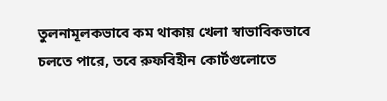তুলনামূলকভাবে কম থাকায় খেলা স্বাভাবিকভাবে চলতে পারে, তবে রুফবিহীন কোর্টগুলোতে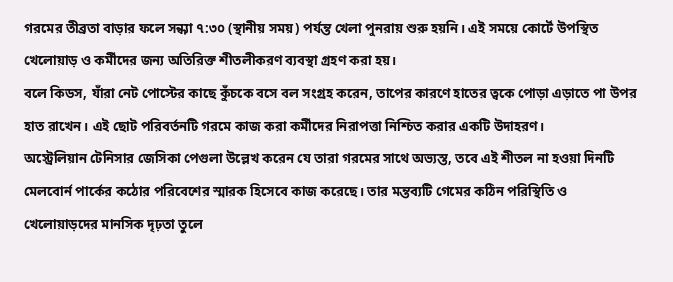গরমের তীব্রতা বাড়ার ফলে সন্ধ্যা ৭:৩০ (স্থানীয় সময়) পর্যন্ত খেলা পুনরায় শুরু হয়নি। এই সময়ে কোর্টে উপস্থিত খেলোয়াড় ও কর্মীদের জন্য অতিরিক্ত শীতলীকরণ ব্যবস্থা গ্রহণ করা হয়।
বলে কিডস, যাঁরা নেট পোস্টের কাছে কুঁচকে বসে বল সংগ্রহ করেন, তাপের কারণে হাতের ত্বকে পোড়া এড়াতে পা উপর হাত রাখেন। এই ছোট পরিবর্তনটি গরমে কাজ করা কর্মীদের নিরাপত্তা নিশ্চিত করার একটি উদাহরণ।
অস্ট্রেলিয়ান টেনিসার জেসিকা পেগুলা উল্লেখ করেন যে তারা গরমের সাথে অভ্যস্ত, তবে এই শীতল না হওয়া দিনটি মেলবোর্ন পার্কের কঠোর পরিবেশের স্মারক হিসেবে কাজ করেছে। তার মন্তব্যটি গেমের কঠিন পরিস্থিতি ও খেলোয়াড়দের মানসিক দৃঢ়তা তুলে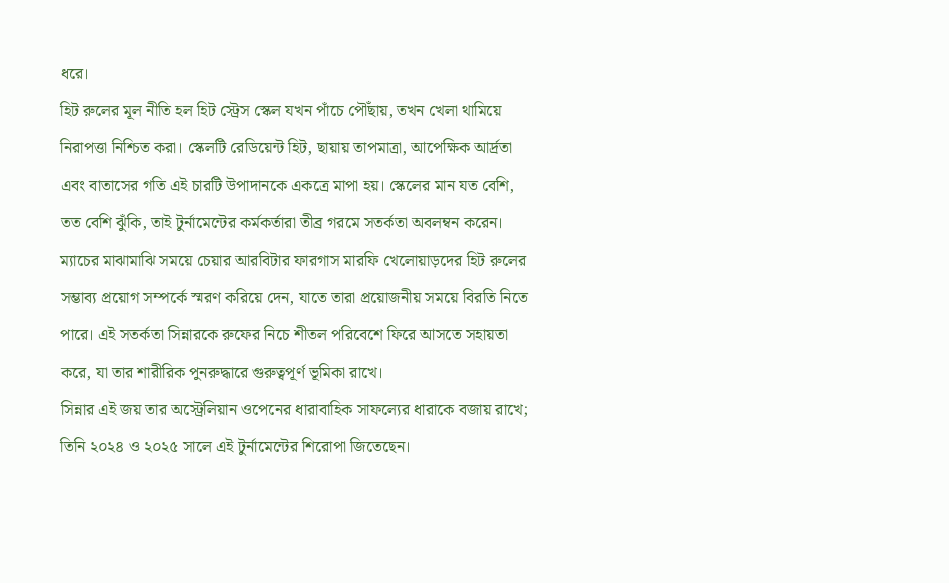ধরে।
হিট রুলের মূল নীতি হল হিট স্ট্রেস স্কেল যখন পাঁচে পৌঁছায়, তখন খেলা থামিয়ে নিরাপত্তা নিশ্চিত করা। স্কেলটি রেডিয়েন্ট হিট, ছায়ায় তাপমাত্রা, আপেক্ষিক আর্দ্রতা এবং বাতাসের গতি এই চারটি উপাদানকে একত্রে মাপা হয়। স্কেলের মান যত বেশি, তত বেশি ঝুঁকি, তাই টুর্নামেন্টের কর্মকর্তারা তীব্র গরমে সতর্কতা অবলম্বন করেন।
ম্যাচের মাঝামাঝি সময়ে চেয়ার আরবিটার ফারগাস মারফি খেলোয়াড়দের হিট রুলের সম্ভাব্য প্রয়োগ সম্পর্কে স্মরণ করিয়ে দেন, যাতে তারা প্রয়োজনীয় সময়ে বিরতি নিতে পারে। এই সতর্কতা সিন্নারকে রুফের নিচে শীতল পরিবেশে ফিরে আসতে সহায়তা করে, যা তার শারীরিক পুনরুদ্ধারে গুরুত্বপূর্ণ ভূমিকা রাখে।
সিন্নার এই জয় তার অস্ট্রেলিয়ান ওপেনের ধারাবাহিক সাফল্যের ধারাকে বজায় রাখে; তিনি ২০২৪ ও ২০২৫ সালে এই টুর্নামেন্টের শিরোপা জিতেছেন।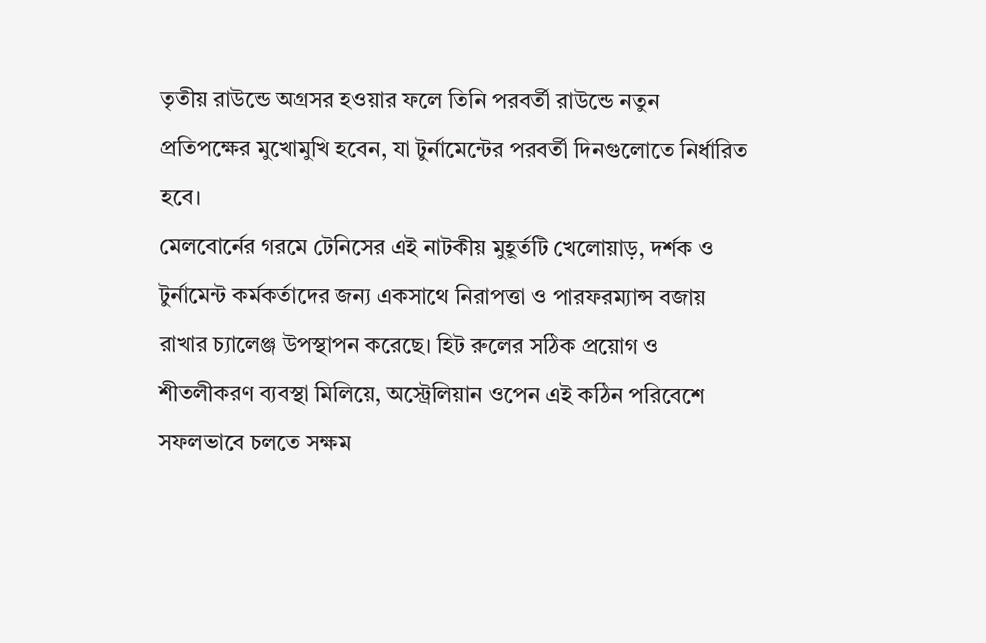তৃতীয় রাউন্ডে অগ্রসর হওয়ার ফলে তিনি পরবর্তী রাউন্ডে নতুন প্রতিপক্ষের মুখোমুখি হবেন, যা টুর্নামেন্টের পরবর্তী দিনগুলোতে নির্ধারিত হবে।
মেলবোর্নের গরমে টেনিসের এই নাটকীয় মুহূর্তটি খেলোয়াড়, দর্শক ও টুর্নামেন্ট কর্মকর্তাদের জন্য একসাথে নিরাপত্তা ও পারফরম্যান্স বজায় রাখার চ্যালেঞ্জ উপস্থাপন করেছে। হিট রুলের সঠিক প্রয়োগ ও শীতলীকরণ ব্যবস্থা মিলিয়ে, অস্ট্রেলিয়ান ওপেন এই কঠিন পরিবেশে সফলভাবে চলতে সক্ষম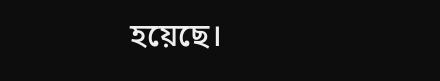হয়েছে।